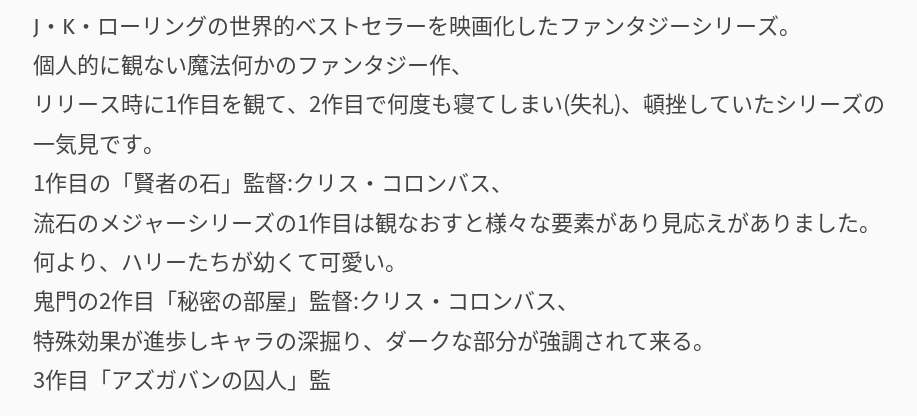J・K・ローリングの世界的ベストセラーを映画化したファンタジーシリーズ。
個人的に観ない魔法何かのファンタジー作、
リリース時に1作目を観て、2作目で何度も寝てしまい(失礼)、頓挫していたシリーズの一気見です。
1作目の「賢者の石」監督:クリス・コロンバス、
流石のメジャーシリーズの1作目は観なおすと様々な要素があり見応えがありました。
何より、ハリーたちが幼くて可愛い。
鬼門の2作目「秘密の部屋」監督:クリス・コロンバス、
特殊効果が進歩しキャラの深掘り、ダークな部分が強調されて来る。
3作目「アズガバンの囚人」監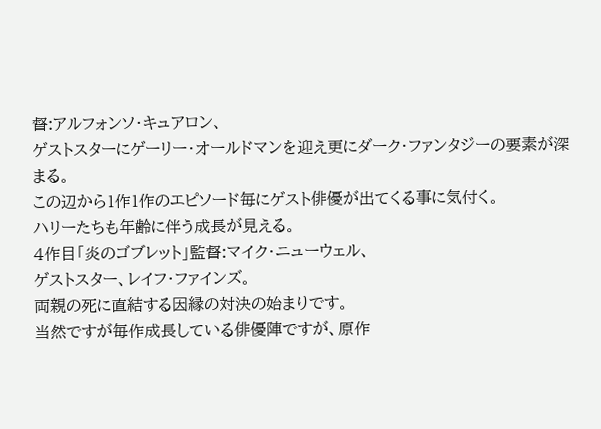督:アルフォンソ・キュアロン、
ゲストスターにゲーリー・オールドマンを迎え更にダーク・ファンタジーの要素が深まる。
この辺から1作1作のエピソード毎にゲスト俳優が出てくる事に気付く。
ハリーたちも年齢に伴う成長が見える。
4作目「炎のゴブレット」監督:マイク・ニューウェル、
ゲストスター、レイフ・ファインズ。
両親の死に直結する因縁の対決の始まりです。
当然ですが毎作成長している俳優陣ですが、原作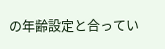の年齢設定と合ってい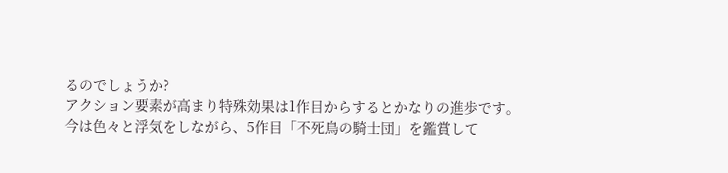るのでしょうか?
アクション要素が高まり特殊効果は1作目からするとかなりの進歩です。
今は色々と浮気をしながら、5作目「不死鳥の騎士団」を鑑賞して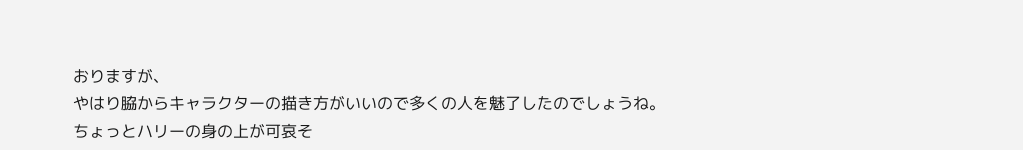おりますが、
やはり脇からキャラクターの描き方がいいので多くの人を魅了したのでしょうね。
ちょっとハリーの身の上が可哀そ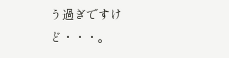う過ぎですけど・・・。